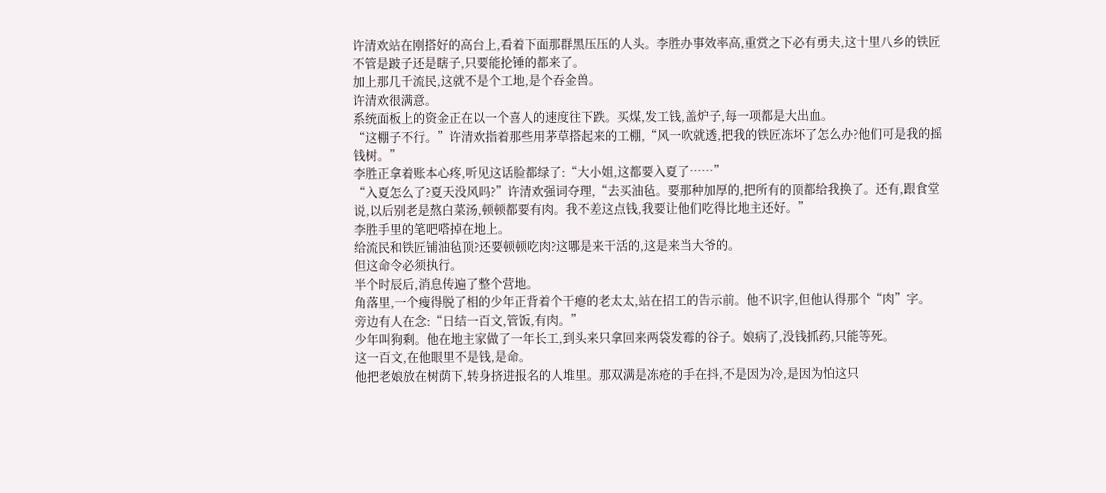许清欢站在刚搭好的高台上,看着下面那群黑压压的人头。李胜办事效率高,重赏之下必有勇夫,这十里八乡的铁匠不管是跛子还是瞎子,只要能抡锤的都来了。
加上那几千流民,这就不是个工地,是个吞金兽。
许清欢很满意。
系统面板上的资金正在以一个喜人的速度往下跌。买煤,发工钱,盖炉子,每一项都是大出血。
“这棚子不行。”许清欢指着那些用茅草搭起来的工棚,“风一吹就透,把我的铁匠冻坏了怎么办?他们可是我的摇钱树。”
李胜正拿着账本心疼,听见这话脸都绿了:“大小姐,这都要入夏了……”
“入夏怎么了?夏天没风吗?”许清欢强词夺理,“去买油毡。要那种加厚的,把所有的顶都给我换了。还有,跟食堂说,以后别老是熬白菜汤,顿顿都要有肉。我不差这点钱,我要让他们吃得比地主还好。”
李胜手里的笔吧嗒掉在地上。
给流民和铁匠铺油毡顶?还要顿顿吃肉?这哪是来干活的,这是来当大爷的。
但这命令必须执行。
半个时辰后,消息传遍了整个营地。
角落里,一个瘦得脱了相的少年正背着个干瘪的老太太,站在招工的告示前。他不识字,但他认得那个“肉”字。
旁边有人在念:“日结一百文,管饭,有肉。”
少年叫狗剩。他在地主家做了一年长工,到头来只拿回来两袋发霉的谷子。娘病了,没钱抓药,只能等死。
这一百文,在他眼里不是钱,是命。
他把老娘放在树荫下,转身挤进报名的人堆里。那双满是冻疮的手在抖,不是因为冷,是因为怕这只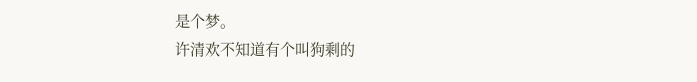是个梦。
许清欢不知道有个叫狗剩的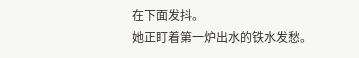在下面发抖。
她正盯着第一炉出水的铁水发愁。